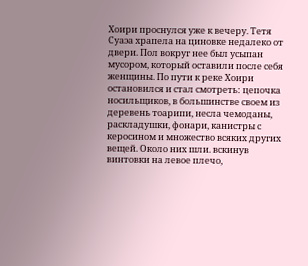Хоири проснулся уже к вечеру. Тетя Суаэа храпела на циновке недалеко от двери. Пол вокруг нее был усыпан мусором, который оставили после себя женщины. По пути к реке Хоири остановился и стал смотреть: цепочка носильщиков, в большинстве своем из деревень тоарипи, несла чемоданы, раскладушки, фонари, канистры с керосином и множество всяких других вещей. Около них шли. вскинув винтовки на левое плечо,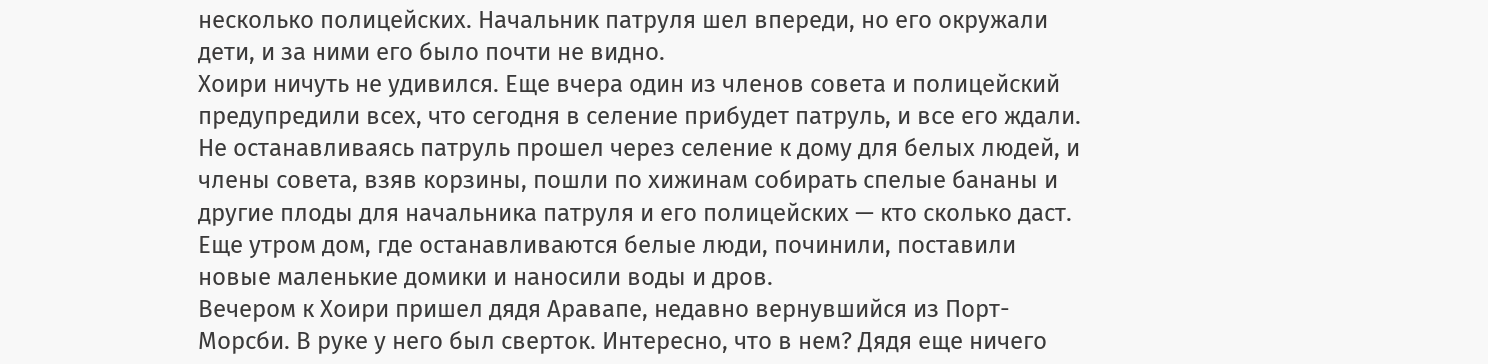несколько полицейских. Начальник патруля шел впереди, но его окружали дети, и за ними его было почти не видно.
Хоири ничуть не удивился. Еще вчера один из членов совета и полицейский предупредили всех, что сегодня в селение прибудет патруль, и все его ждали. Не останавливаясь патруль прошел через селение к дому для белых людей, и члены совета, взяв корзины, пошли по хижинам собирать спелые бананы и другие плоды для начальника патруля и его полицейских — кто сколько даст. Еще утром дом, где останавливаются белые люди, починили, поставили новые маленькие домики и наносили воды и дров.
Вечером к Хоири пришел дядя Аравапе, недавно вернувшийся из Порт-Морсби. В руке у него был сверток. Интересно, что в нем? Дядя еще ничего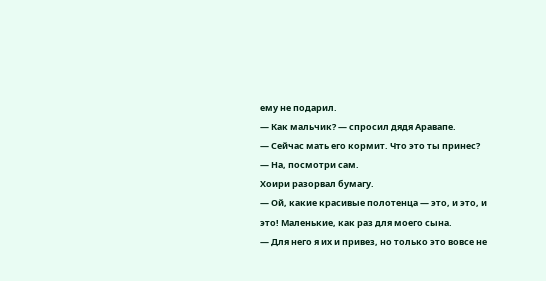ему не подарил.
— Как мальчик? — спросил дядя Аравапе.
— Сейчас мать его кормит. Что это ты принес?
— На, посмотри сам.
Хоири разорвал бумагу.
— Ой, какие красивые полотенца — это, и это, и это! Маленькие, как раз для моего сына.
— Для него я их и привез, но только это вовсе не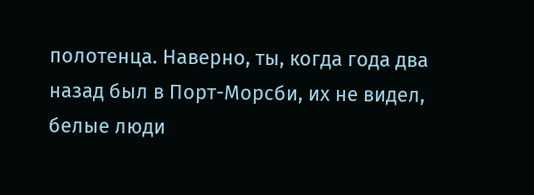полотенца. Наверно, ты, когда года два назад был в Порт-Морсби, их не видел, белые люди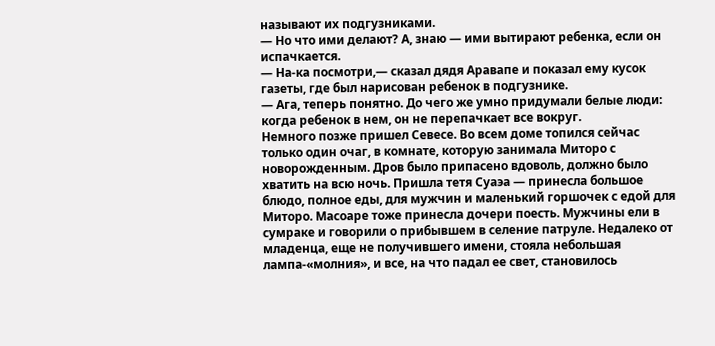называют их подгузниками.
— Но что ими делают? А, знаю — ими вытирают ребенка, если он испачкается.
— На-ка посмотри,— сказал дядя Аравапе и показал ему кусок газеты, где был нарисован ребенок в подгузнике.
— Ага, теперь понятно. До чего же умно придумали белые люди: когда ребенок в нем, он не перепачкает все вокруг.
Немного позже пришел Севесе. Во всем доме топился сейчас только один очаг, в комнате, которую занимала Миторо с новорожденным. Дров было припасено вдоволь, должно было хватить на всю ночь. Пришла тетя Суаэа — принесла большое блюдо, полное еды, для мужчин и маленький горшочек с едой для Миторо. Масоаре тоже принесла дочери поесть. Мужчины ели в сумраке и говорили о прибывшем в селение патруле. Недалеко от младенца, еще не получившего имени, стояла небольшая лампа-«молния», и все, на что падал ее свет, становилось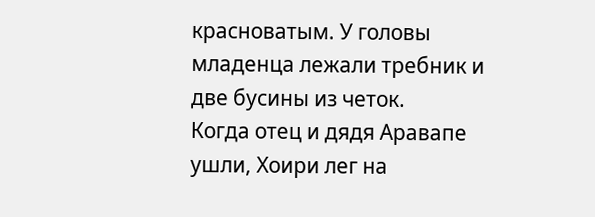красноватым. У головы младенца лежали требник и две бусины из четок.
Когда отец и дядя Аравапе ушли, Хоири лег на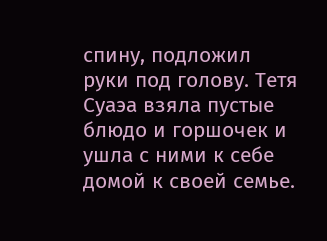спину, подложил руки под голову. Тетя Суаэа взяла пустые блюдо и горшочек и ушла с ними к себе домой к своей семье.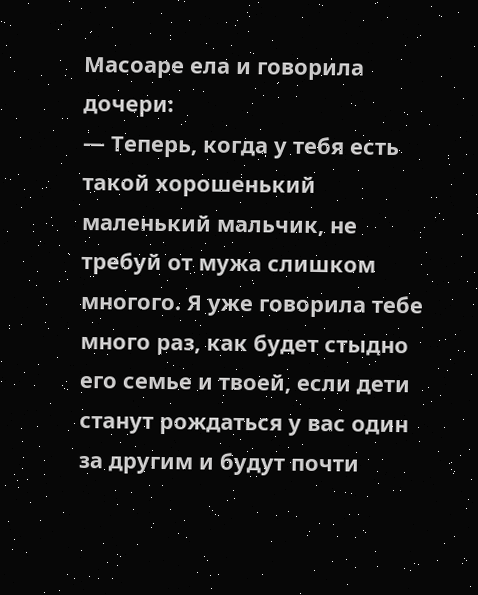Масоаре ела и говорила дочери:
— Теперь, когда у тебя есть такой хорошенький маленький мальчик, не требуй от мужа слишком многого. Я уже говорила тебе много раз, как будет стыдно его семье и твоей, если дети станут рождаться у вас один за другим и будут почти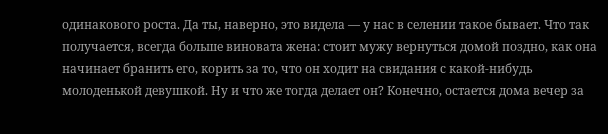одинакового роста. Да ты, наверно, это видела — у нас в селении такое бывает. Что так получается, всегда больше виновата жена: стоит мужу вернуться домой поздно, как она начинает бранить его, корить за то, что он ходит на свидания с какой-нибудь молоденькой девушкой. Ну и что же тогда делает он? Конечно, остается дома вечер за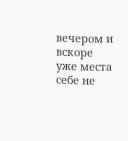вечером и вскоре уже места себе не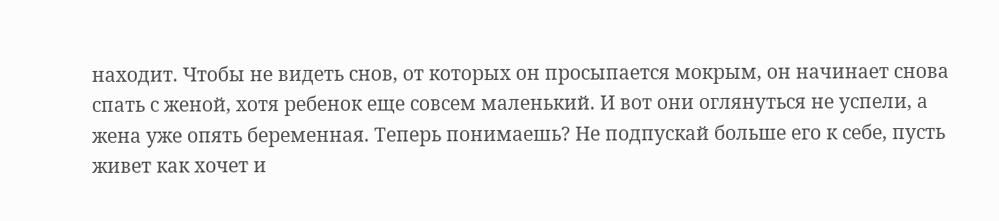находит. Чтобы не видеть снов, от которых он просыпается мокрым, он начинает снова спать с женой, хотя ребенок еще совсем маленький. И вот они оглянуться не успели, а жена уже опять беременная. Теперь понимаешь? Не подпускай больше его к себе, пусть живет как хочет и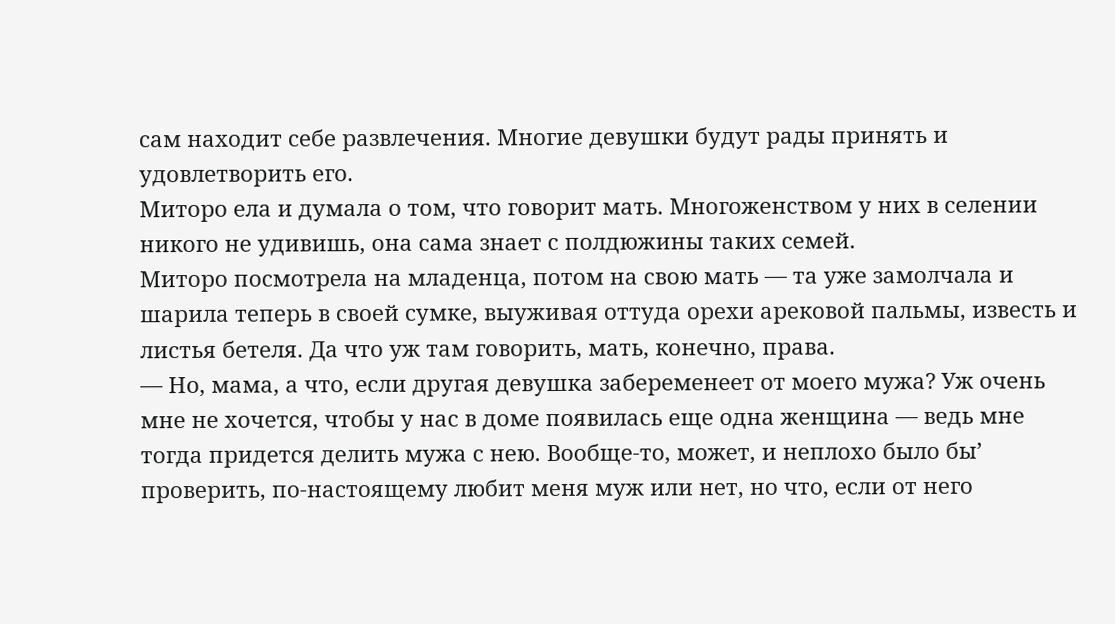сам находит себе развлечения. Многие девушки будут рады принять и удовлетворить его.
Миторо ела и думала о том, что говорит мать. Многоженством у них в селении никого не удивишь, она сама знает с полдюжины таких семей.
Миторо посмотрела на младенца, потом на свою мать — та уже замолчала и шарила теперь в своей сумке, выуживая оттуда орехи арековой пальмы, известь и листья бетеля. Да что уж там говорить, мать, конечно, права.
— Но, мама, а что, если другая девушка забеременеет от моего мужа? Уж очень мне не хочется, чтобы у нас в доме появилась еще одна женщина — ведь мне тогда придется делить мужа с нею. Вообще-то, может, и неплохо было бы’ проверить, по-настоящему любит меня муж или нет, но что, если от него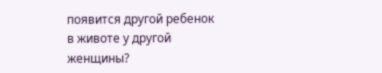появится другой ребенок в животе у другой женщины?